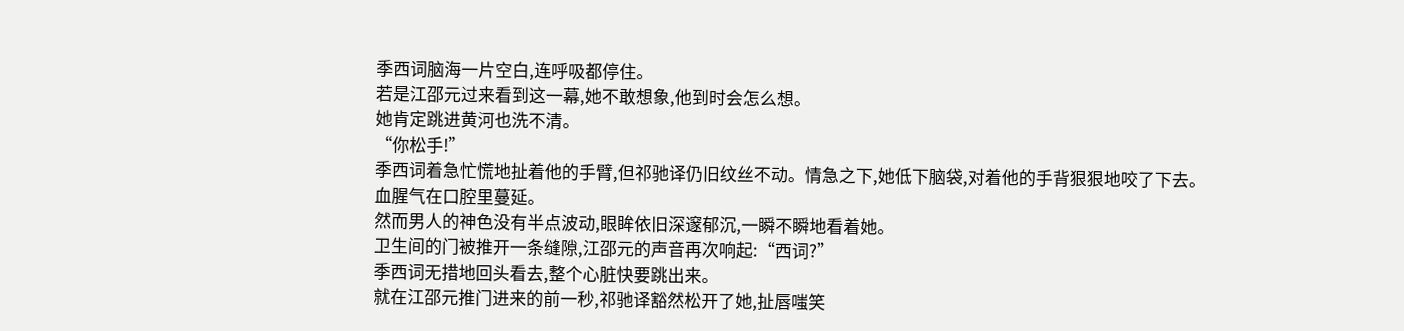季西词脑海一片空白,连呼吸都停住。
若是江邵元过来看到这一幕,她不敢想象,他到时会怎么想。
她肯定跳进黄河也洗不清。
“你松手!”
季西词着急忙慌地扯着他的手臂,但祁驰译仍旧纹丝不动。情急之下,她低下脑袋,对着他的手背狠狠地咬了下去。
血腥气在口腔里蔓延。
然而男人的神色没有半点波动,眼眸依旧深邃郁沉,一瞬不瞬地看着她。
卫生间的门被推开一条缝隙,江邵元的声音再次响起:“西词?”
季西词无措地回头看去,整个心脏快要跳出来。
就在江邵元推门进来的前一秒,祁驰译豁然松开了她,扯唇嗤笑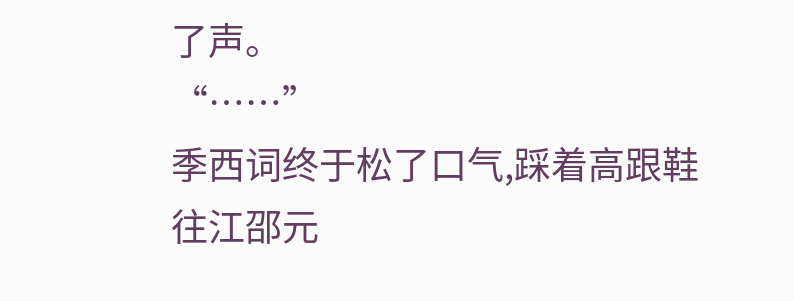了声。
“……”
季西词终于松了口气,踩着高跟鞋往江邵元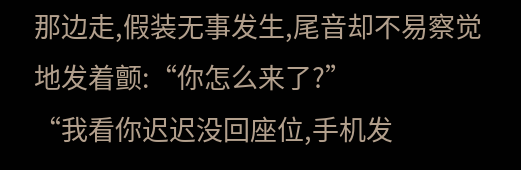那边走,假装无事发生,尾音却不易察觉地发着颤:“你怎么来了?”
“我看你迟迟没回座位,手机发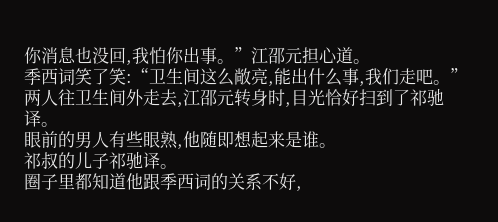你消息也没回,我怕你出事。”江邵元担心道。
季西词笑了笑:“卫生间这么敞亮,能出什么事,我们走吧。”
两人往卫生间外走去,江邵元转身时,目光恰好扫到了祁驰译。
眼前的男人有些眼熟,他随即想起来是谁。
祁叔的儿子祁驰译。
圈子里都知道他跟季西词的关系不好,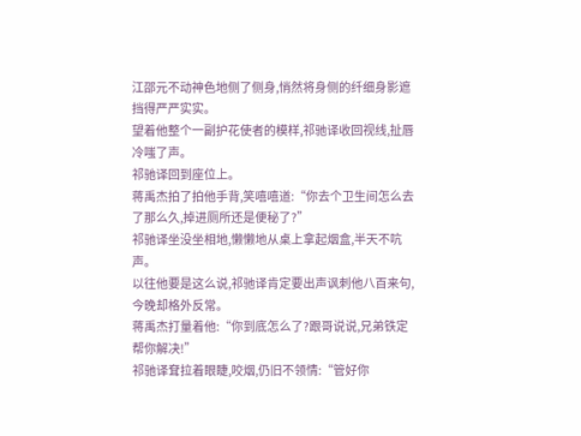江邵元不动神色地侧了侧身,悄然将身侧的纤细身影遮挡得严严实实。
望着他整个一副护花使者的模样,祁驰译收回视线,扯唇冷嗤了声。
祁驰译回到座位上。
蒋禹杰拍了拍他手背,笑嘻嘻道:“你去个卫生间怎么去了那么久,掉进厕所还是便秘了?”
祁驰译坐没坐相地,懒懒地从桌上拿起烟盒,半天不吭声。
以往他要是这么说,祁驰译肯定要出声讽刺他八百来句,今晚却格外反常。
蒋禹杰打量着他:“你到底怎么了?跟哥说说,兄弟铁定帮你解决!”
祁驰译耷拉着眼睫,咬烟,仍旧不领情:“管好你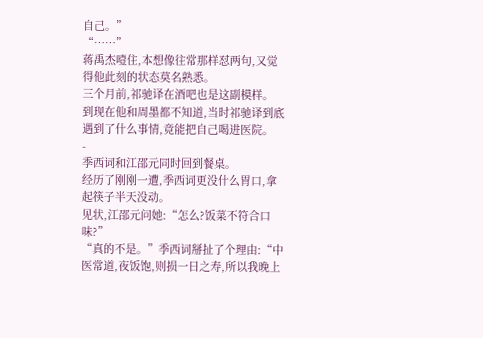自己。”
“……”
蒋禹杰噎住,本想像往常那样怼两句,又觉得他此刻的状态莫名熟悉。
三个月前,祁驰译在酒吧也是这副模样。
到现在他和周墨都不知道,当时祁驰译到底遇到了什么事情,竟能把自己喝进医院。
-
季西词和江邵元同时回到餐桌。
经历了刚刚一遭,季西词更没什么胃口,拿起筷子半天没动。
见状,江邵元问她:“怎么?饭菜不符合口味?”
“真的不是。”季西词掰扯了个理由:“中医常道,夜饭饱,则损一日之寿,所以我晚上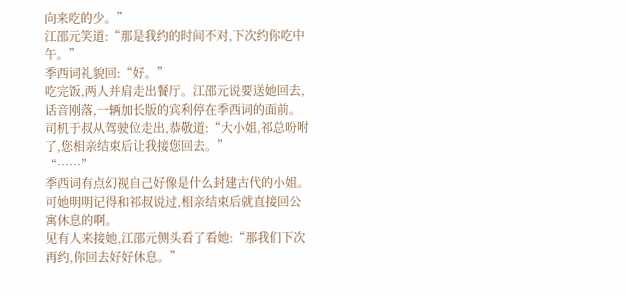向来吃的少。”
江邵元笑道:“那是我约的时间不对,下次约你吃中午。”
季西词礼貌回:“好。”
吃完饭,两人并肩走出餐厅。江邵元说要送她回去,话音刚落,一辆加长版的宾利停在季西词的面前。
司机于叔从驾驶位走出,恭敬道:“大小姐,祁总吩咐了,您相亲结束后让我接您回去。”
“……”
季西词有点幻视自己好像是什么封建古代的小姐。
可她明明记得和祁叔说过,相亲结束后就直接回公寓休息的啊。
见有人来接她,江邵元侧头看了看她:“那我们下次再约,你回去好好休息。”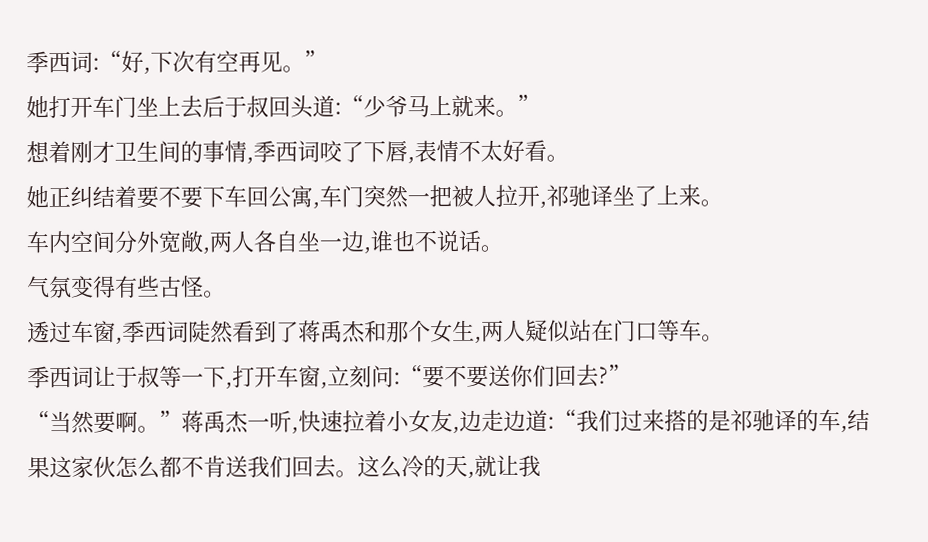季西词:“好,下次有空再见。”
她打开车门坐上去后于叔回头道:“少爷马上就来。”
想着刚才卫生间的事情,季西词咬了下唇,表情不太好看。
她正纠结着要不要下车回公寓,车门突然一把被人拉开,祁驰译坐了上来。
车内空间分外宽敞,两人各自坐一边,谁也不说话。
气氛变得有些古怪。
透过车窗,季西词陡然看到了蒋禹杰和那个女生,两人疑似站在门口等车。
季西词让于叔等一下,打开车窗,立刻问:“要不要送你们回去?”
“当然要啊。”蒋禹杰一听,快速拉着小女友,边走边道:“我们过来搭的是祁驰译的车,结果这家伙怎么都不肯送我们回去。这么冷的天,就让我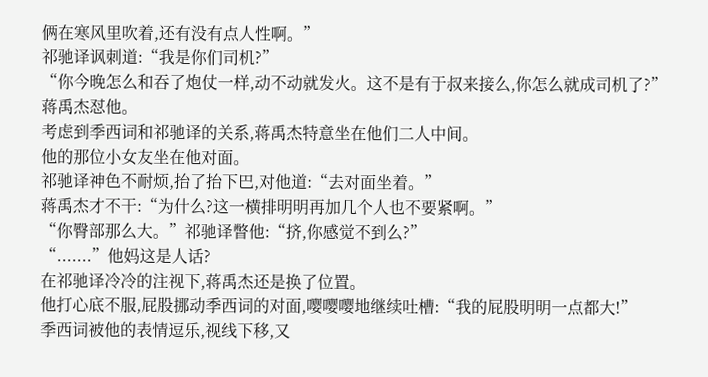俩在寒风里吹着,还有没有点人性啊。”
祁驰译讽刺道:“我是你们司机?”
“你今晚怎么和吞了炮仗一样,动不动就发火。这不是有于叔来接么,你怎么就成司机了?”蒋禹杰怼他。
考虑到季西词和祁驰译的关系,蒋禹杰特意坐在他们二人中间。
他的那位小女友坐在他对面。
祁驰译神色不耐烦,抬了抬下巴,对他道:“去对面坐着。”
蒋禹杰才不干:“为什么?这一横排明明再加几个人也不要紧啊。”
“你臀部那么大。”祁驰译瞥他:“挤,你感觉不到么?”
“.......”他妈这是人话?
在祁驰译冷冷的注视下,蒋禹杰还是换了位置。
他打心底不服,屁股挪动季西词的对面,嘤嘤嘤地继续吐槽:“我的屁股明明一点都大!”
季西词被他的表情逗乐,视线下移,又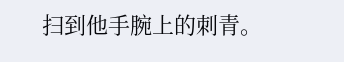扫到他手腕上的刺青。